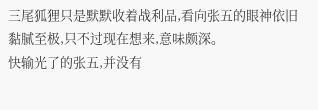三尾狐狸只是默默收着战利品,看向张五的眼神依旧黏腻至极,只不过现在想来,意味颇深。
快输光了的张五,并没有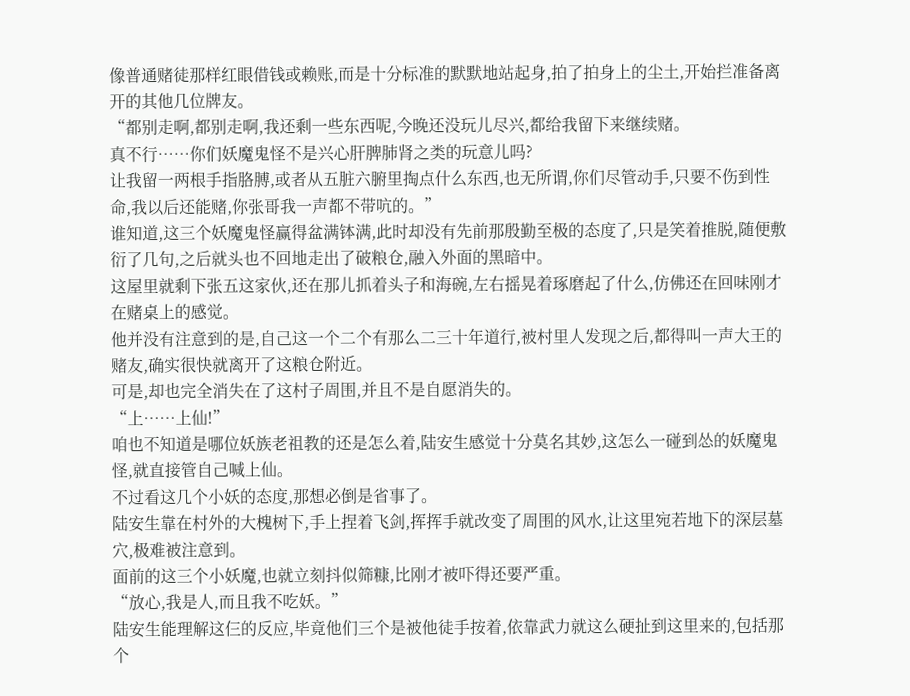像普通赌徒那样红眼借钱或赖账,而是十分标准的默默地站起身,拍了拍身上的尘土,开始拦准备离开的其他几位牌友。
“都别走啊,都别走啊,我还剩一些东西呢,今晚还没玩儿尽兴,都给我留下来继续赌。
真不行……你们妖魔鬼怪不是兴心肝脾肺肾之类的玩意儿吗?
让我留一两根手指胳膊,或者从五脏六腑里掏点什么东西,也无所谓,你们尽管动手,只要不伤到性命,我以后还能赌,你张哥我一声都不带吭的。”
谁知道,这三个妖魔鬼怪赢得盆满钵满,此时却没有先前那殷勤至极的态度了,只是笑着推脱,随便敷衍了几句,之后就头也不回地走出了破粮仓,融入外面的黑暗中。
这屋里就剩下张五这家伙,还在那儿抓着头子和海碗,左右摇晃着琢磨起了什么,仿佛还在回味刚才在赌桌上的感觉。
他并没有注意到的是,自己这一个二个有那么二三十年道行,被村里人发现之后,都得叫一声大王的赌友,确实很快就离开了这粮仓附近。
可是,却也完全消失在了这村子周围,并且不是自愿消失的。
“上……上仙!”
咱也不知道是哪位妖族老祖教的还是怎么着,陆安生感觉十分莫名其妙,这怎么一碰到怂的妖魔鬼怪,就直接管自己喊上仙。
不过看这几个小妖的态度,那想必倒是省事了。
陆安生靠在村外的大槐树下,手上捏着飞剑,挥挥手就改变了周围的风水,让这里宛若地下的深层墓穴,极难被注意到。
面前的这三个小妖魔,也就立刻抖似筛糠,比刚才被吓得还要严重。
“放心,我是人,而且我不吃妖。”
陆安生能理解这仨的反应,毕竟他们三个是被他徒手按着,依靠武力就这么硬扯到这里来的,包括那个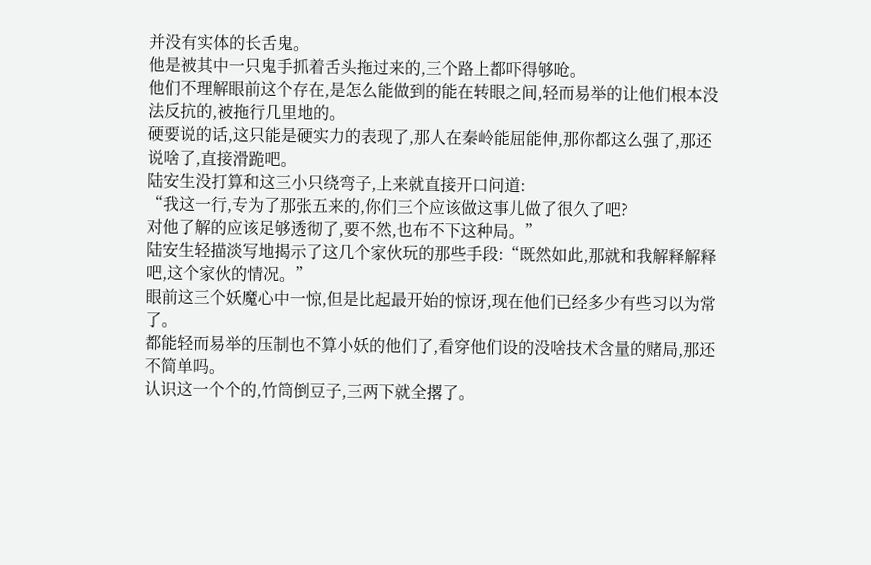并没有实体的长舌鬼。
他是被其中一只鬼手抓着舌头拖过来的,三个路上都吓得够呛。
他们不理解眼前这个存在,是怎么能做到的能在转眼之间,轻而易举的让他们根本没法反抗的,被拖行几里地的。
硬要说的话,这只能是硬实力的表现了,那人在秦岭能屈能伸,那你都这么强了,那还说啥了,直接滑跪吧。
陆安生没打算和这三小只绕弯子,上来就直接开口问道:
“我这一行,专为了那张五来的,你们三个应该做这事儿做了很久了吧?
对他了解的应该足够透彻了,要不然,也布不下这种局。”
陆安生轻描淡写地揭示了这几个家伙玩的那些手段:“既然如此,那就和我解释解释吧,这个家伙的情况。”
眼前这三个妖魔心中一惊,但是比起最开始的惊讶,现在他们已经多少有些习以为常了。
都能轻而易举的压制也不算小妖的他们了,看穿他们设的没啥技术含量的赌局,那还不简单吗。
认识这一个个的,竹筒倒豆子,三两下就全撂了。